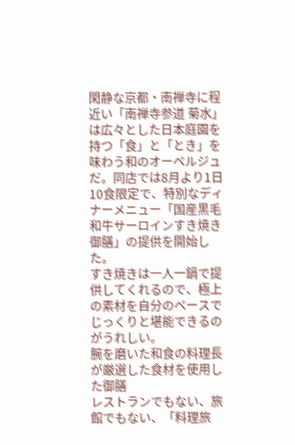閑静な京都・南禅寺に程近い「南禅寺参道 菊水」は広々とした日本庭園を持つ「食」と「とき」を味わう和のオーベルジュだ。同店では8月より1日10食限定で、特別なディナーメニュー「国産黒毛和牛サーロインすき焼き御膳」の提供を開始した。
すき焼きは一人一鍋で提供してくれるので、極上の素材を自分のペースでじっくりと堪能できるのがうれしい。
腕を磨いた和食の料理長が厳選した食材を使用した御膳
レストランでもない、旅館でもない、「料理旅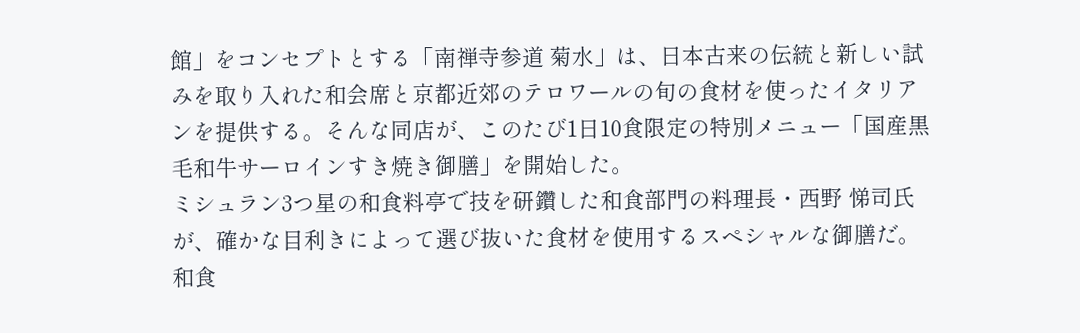館」をコンセプトとする「南禅寺参道 菊水」は、日本古来の伝統と新しい試みを取り入れた和会席と京都近郊のテロワールの旬の食材を使ったイタリアンを提供する。そんな同店が、このたび1日10食限定の特別メニュー「国産黒毛和牛サーロインすき焼き御膳」を開始した。
ミシュラン3つ星の和食料亭で技を研鑽した和食部門の料理長・西野 悌司氏が、確かな目利きによって選び抜いた食材を使用するスペシャルな御膳だ。
和食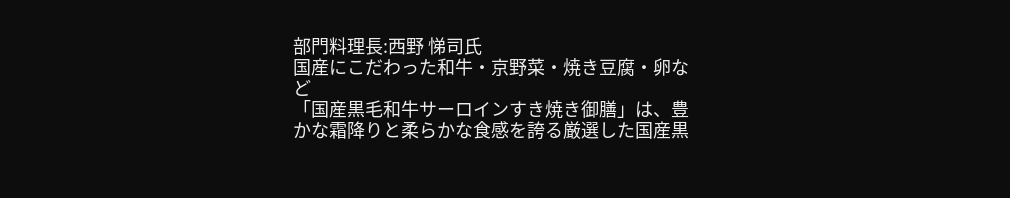部門料理長:西野 悌司氏
国産にこだわった和牛・京野菜・焼き豆腐・卵など
「国産黒毛和牛サーロインすき焼き御膳」は、豊かな霜降りと柔らかな食感を誇る厳選した国産黒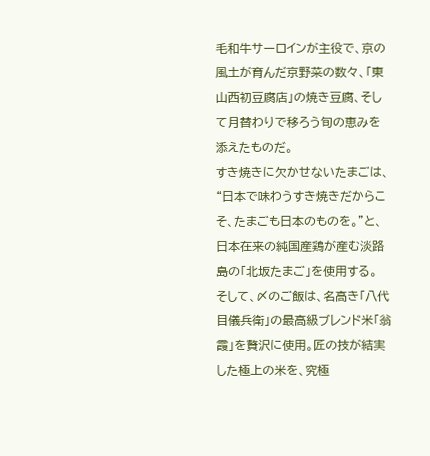毛和牛サーロインが主役で、京の風土が育んだ京野菜の数々、「東山西初豆腐店」の焼き豆腐、そして月替わりで移ろう旬の恵みを添えたものだ。
すき焼きに欠かせないたまごは、“日本で味わうすき焼きだからこそ、たまごも日本のものを。”と、日本在来の純国産鶏が産む淡路島の「北坂たまご」を使用する。
そして、〆のご飯は、名高き「八代目儀兵衛」の最高級ブレンド米「翁霞」を贅沢に使用。匠の技が結実した極上の米を、究極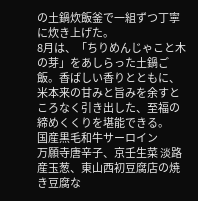の土鍋炊飯釜で一組ずつ丁寧に炊き上げた。
8月は、「ちりめんじゃこと木の芽」をあしらった土鍋ご飯。香ばしい香りとともに、米本来の甘みと旨みを余すところなく引き出した、至福の締めくくりを堪能できる。
国産黒毛和牛サーロイン
万願寺唐辛子、京壬生菜 淡路産玉葱、東山西初豆腐店の焼き豆腐な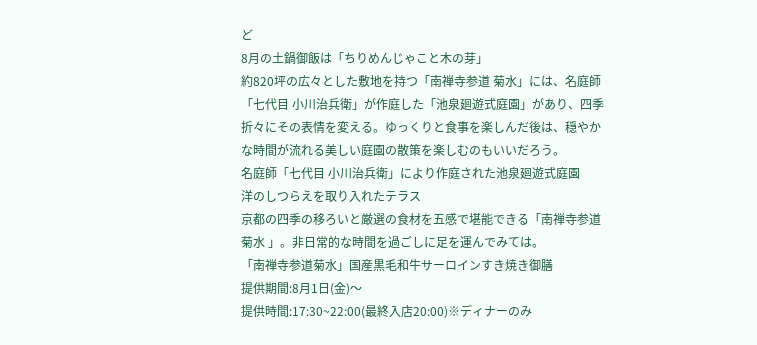ど
8月の土鍋御飯は「ちりめんじゃこと木の芽」
約820坪の広々とした敷地を持つ「南禅寺参道 菊水」には、名庭師「七代目 小川治兵衛」が作庭した「池泉廻遊式庭園」があり、四季折々にその表情を変える。ゆっくりと食事を楽しんだ後は、穏やかな時間が流れる美しい庭園の散策を楽しむのもいいだろう。
名庭師「七代目 小川治兵衛」により作庭された池泉廻遊式庭園
洋のしつらえを取り入れたテラス
京都の四季の移ろいと厳選の食材を五感で堪能できる「南禅寺参道 菊水 」。非日常的な時間を過ごしに足を運んでみては。
「南禅寺参道菊水」国産黒毛和牛サーロインすき焼き御膳
提供期間:8月1日(金)〜
提供時間:17:30~22:00(最終入店20:00)※ディナーのみ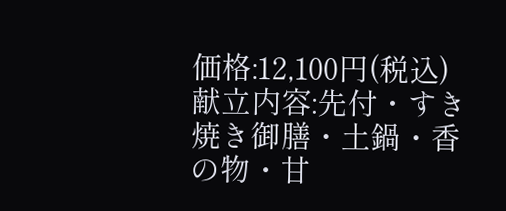価格:12,100円(税込)
献立内容:先付・すき焼き御膳・土鍋・香の物・甘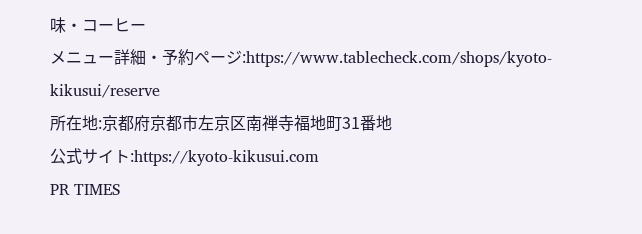味・コーヒー
メニュー詳細・予約ページ:https://www.tablecheck.com/shops/kyoto-kikusui/reserve
所在地:京都府京都市左京区南禅寺福地町31番地
公式サイト:https://kyoto-kikusui.com
PR TIMES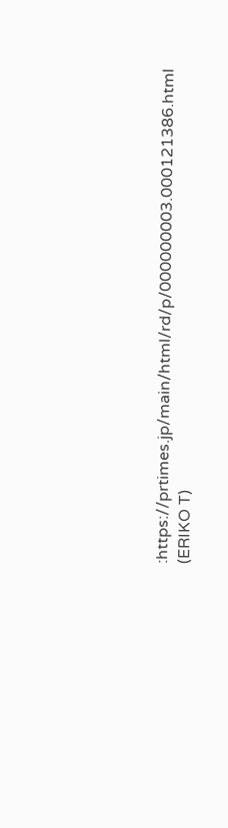:https://prtimes.jp/main/html/rd/p/000000003.000121386.html
(ERIKO T)